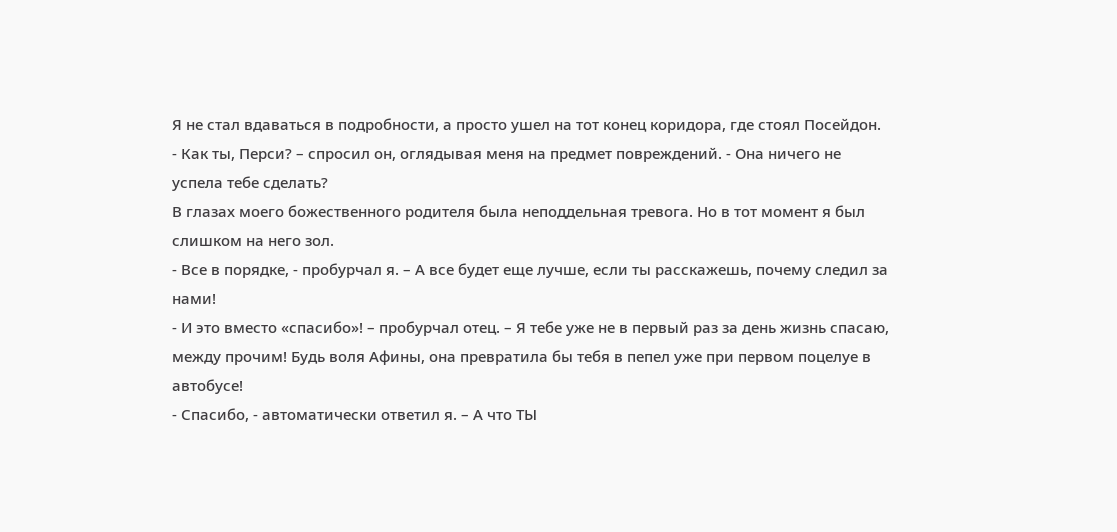Я не стал вдаваться в подробности, а просто ушел на тот конец коридора, где стоял Посейдон.
- Как ты, Перси? – спросил он, оглядывая меня на предмет повреждений. - Она ничего не успела тебе сделать?
В глазах моего божественного родителя была неподдельная тревога. Но в тот момент я был слишком на него зол.
- Все в порядке, - пробурчал я. – А все будет еще лучше, если ты расскажешь, почему следил за нами!
- И это вместо «спасибо»! – пробурчал отец. – Я тебе уже не в первый раз за день жизнь спасаю, между прочим! Будь воля Афины, она превратила бы тебя в пепел уже при первом поцелуе в автобусе!
- Спасибо, - автоматически ответил я. – А что ТЫ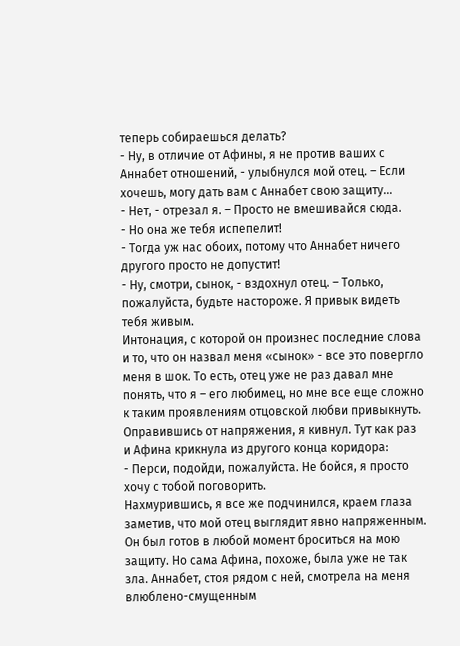теперь собираешься делать?
- Ну, в отличие от Афины, я не против ваших с Аннабет отношений, - улыбнулся мой отец. – Если хочешь, могу дать вам с Аннабет свою защиту…
- Нет, - отрезал я. – Просто не вмешивайся сюда.
- Но она же тебя испепелит!
- Тогда уж нас обоих, потому что Аннабет ничего другого просто не допустит!
- Ну, смотри, сынок, - вздохнул отец. – Только, пожалуйста, будьте настороже. Я привык видеть тебя живым.
Интонация, с которой он произнес последние слова и то, что он назвал меня «сынок» - все это повергло меня в шок. То есть, отец уже не раз давал мне понять, что я – его любимец, но мне все еще сложно к таким проявлениям отцовской любви привыкнуть.
Оправившись от напряжения, я кивнул. Тут как раз и Афина крикнула из другого конца коридора:
- Перси, подойди, пожалуйста. Не бойся, я просто хочу с тобой поговорить.
Нахмурившись, я все же подчинился, краем глаза заметив, что мой отец выглядит явно напряженным. Он был готов в любой момент броситься на мою защиту. Но сама Афина, похоже, была уже не так зла. Аннабет, стоя рядом с ней, смотрела на меня влюблено-смущенным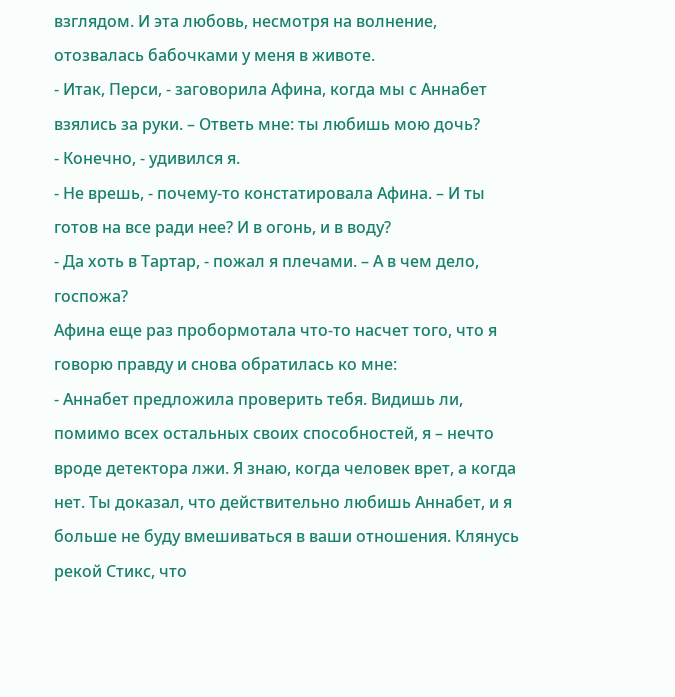взглядом. И эта любовь, несмотря на волнение, отозвалась бабочками у меня в животе.
- Итак, Перси, - заговорила Афина, когда мы с Аннабет взялись за руки. – Ответь мне: ты любишь мою дочь?
- Конечно, - удивился я.
- Не врешь, - почему-то констатировала Афина. – И ты готов на все ради нее? И в огонь, и в воду?
- Да хоть в Тартар, - пожал я плечами. – А в чем дело, госпожа?
Афина еще раз пробормотала что-то насчет того, что я говорю правду и снова обратилась ко мне:
- Аннабет предложила проверить тебя. Видишь ли, помимо всех остальных своих способностей, я – нечто вроде детектора лжи. Я знаю, когда человек врет, а когда нет. Ты доказал, что действительно любишь Аннабет, и я больше не буду вмешиваться в ваши отношения. Клянусь рекой Стикс, что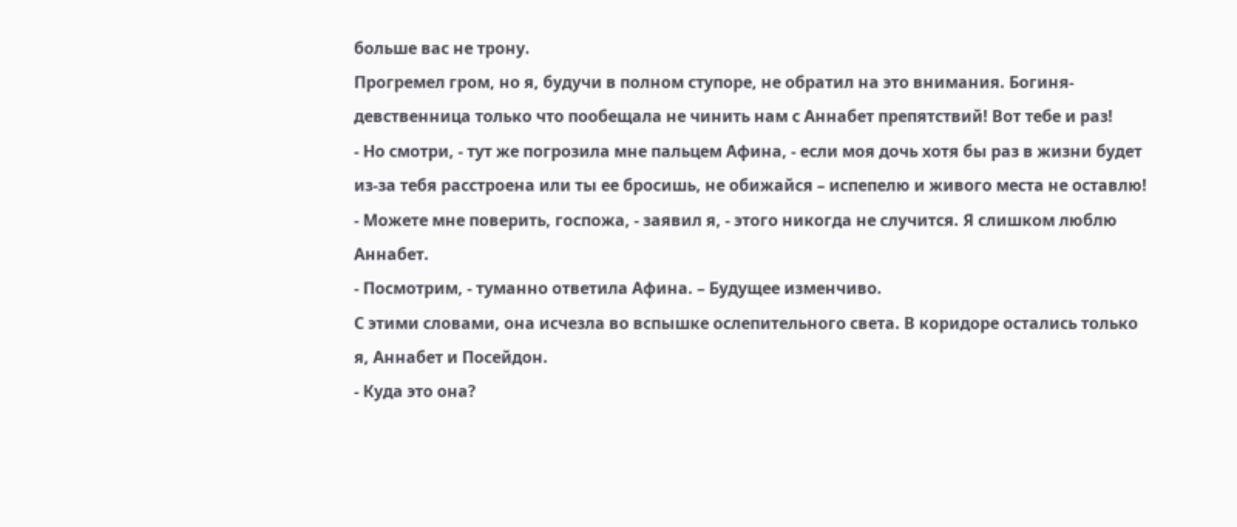больше вас не трону.
Прогремел гром, но я, будучи в полном ступоре, не обратил на это внимания. Богиня-девственница только что пообещала не чинить нам с Аннабет препятствий! Вот тебе и раз!
- Но смотри, - тут же погрозила мне пальцем Афина, - если моя дочь хотя бы раз в жизни будет из-за тебя расстроена или ты ее бросишь, не обижайся – испепелю и живого места не оставлю!
- Можете мне поверить, госпожа, - заявил я, - этого никогда не случится. Я слишком люблю Аннабет.
- Посмотрим, - туманно ответила Афина. – Будущее изменчиво.
С этими словами, она исчезла во вспышке ослепительного света. В коридоре остались только я, Аннабет и Посейдон.
- Куда это она?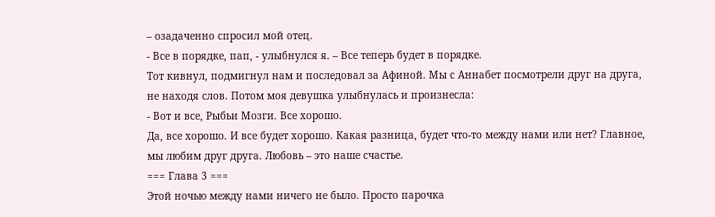– озадаченно спросил мой отец.
- Все в порядке, пап, - улыбнулся я. – Все теперь будет в порядке.
Тот кивнул, подмигнул нам и последовал за Афиной. Мы с Аннабет посмотрели друг на друга, не находя слов. Потом моя девушка улыбнулась и произнесла:
- Вот и все, Рыбьи Мозги. Все хорошо.
Да, все хорошо. И все будет хорошо. Какая разница, будет что-то между нами или нет? Главное, мы любим друг друга. Любовь – это наше счастье.
=== Глава 3 ===
Этой ночью между нами ничего не было. Просто парочка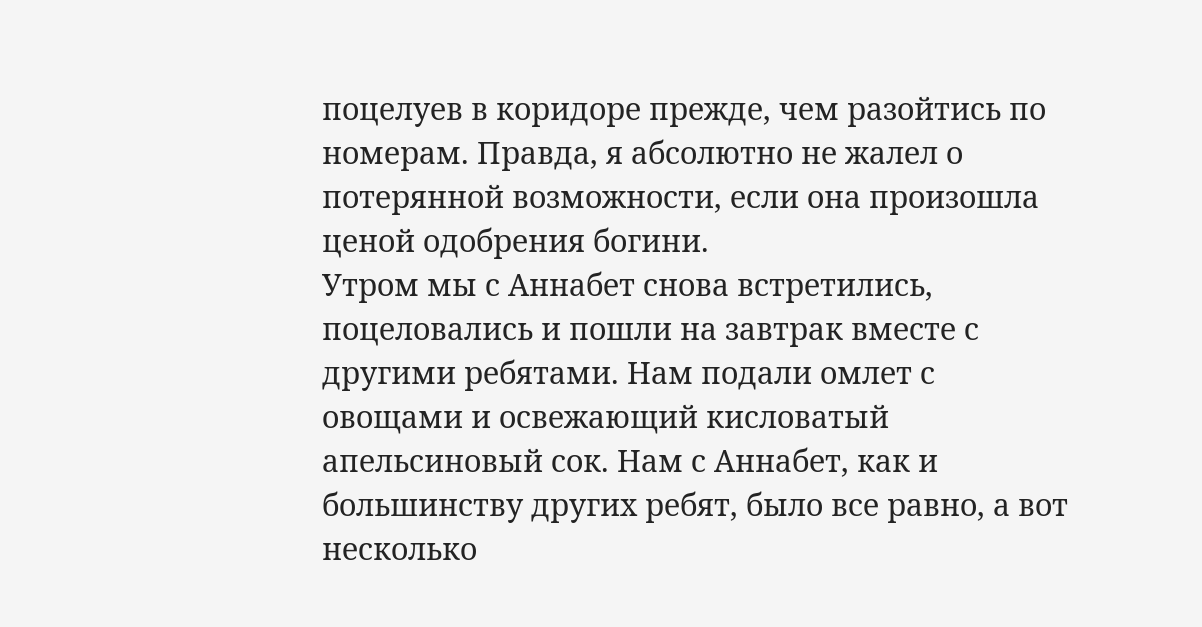поцелуев в коридоре прежде, чем разойтись по номерам. Правда, я абсолютно не жалел о потерянной возможности, если она произошла ценой одобрения богини.
Утром мы с Аннабет снова встретились, поцеловались и пошли на завтрак вместе с другими ребятами. Нам подали омлет с овощами и освежающий кисловатый апельсиновый сок. Нам с Аннабет, как и большинству других ребят, было все равно, а вот несколько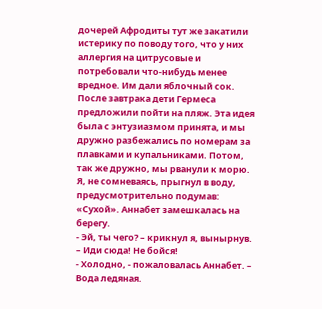дочерей Афродиты тут же закатили истерику по поводу того, что у них аллергия на цитрусовые и потребовали что-нибудь менее вредное. Им дали яблочный сок.
После завтрака дети Гермеса предложили пойти на пляж. Эта идея была с энтузиазмом принята, и мы дружно разбежались по номерам за плавками и купальниками. Потом, так же дружно, мы рванули к морю.
Я, не сомневаясь, прыгнул в воду, предусмотрительно подумав: «Сухой». Аннабет замешкалась на берегу.
- Эй, ты чего? – крикнул я, вынырнув. – Иди сюда! Не бойся!
- Холодно, - пожаловалась Аннабет. – Вода ледяная.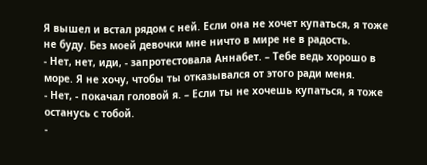Я вышел и встал рядом с ней. Если она не хочет купаться, я тоже не буду. Без моей девочки мне ничто в мире не в радость.
- Нет, нет, иди, - запротестовала Аннабет. – Тебе ведь хорошо в море. Я не хочу, чтобы ты отказывался от этого ради меня.
- Нет, - покачал головой я. – Если ты не хочешь купаться, я тоже останусь с тобой.
-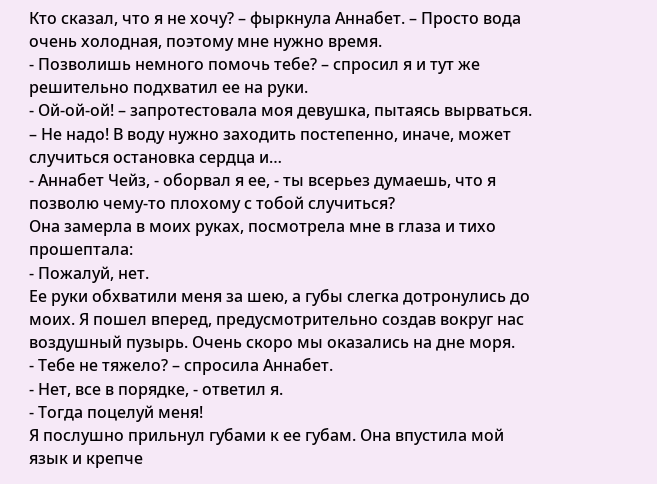Кто сказал, что я не хочу? – фыркнула Аннабет. – Просто вода очень холодная, поэтому мне нужно время.
- Позволишь немного помочь тебе? – спросил я и тут же решительно подхватил ее на руки.
- Ой-ой-ой! – запротестовала моя девушка, пытаясь вырваться. – Не надо! В воду нужно заходить постепенно, иначе, может случиться остановка сердца и…
- Аннабет Чейз, - оборвал я ее, - ты всерьез думаешь, что я позволю чему-то плохому с тобой случиться?
Она замерла в моих руках, посмотрела мне в глаза и тихо прошептала:
- Пожалуй, нет.
Ее руки обхватили меня за шею, а губы слегка дотронулись до моих. Я пошел вперед, предусмотрительно создав вокруг нас воздушный пузырь. Очень скоро мы оказались на дне моря.
- Тебе не тяжело? – спросила Аннабет.
- Нет, все в порядке, - ответил я.
- Тогда поцелуй меня!
Я послушно прильнул губами к ее губам. Она впустила мой язык и крепче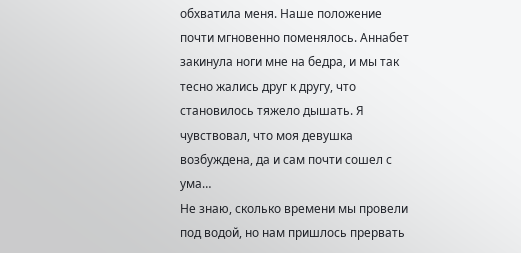обхватила меня. Наше положение почти мгновенно поменялось. Аннабет закинула ноги мне на бедра, и мы так тесно жались друг к другу, что становилось тяжело дышать. Я чувствовал, что моя девушка возбуждена, да и сам почти сошел с ума…
Не знаю, сколько времени мы провели под водой, но нам пришлось прервать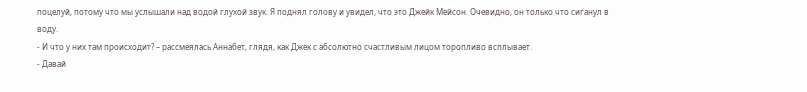поцелуй, потому что мы услышали над водой глухой звук. Я поднял голову и увидел, что это Джейк Мейсон. Очевидно, он только что сиганул в воду.
- И что у них там происходит? – рассмеялась Аннабет, глядя, как Джек с абсолютно счастливым лицом торопливо всплывает.
- Давай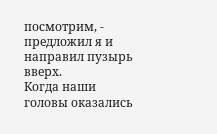посмотрим, - предложил я и направил пузырь вверх.
Когда наши головы оказались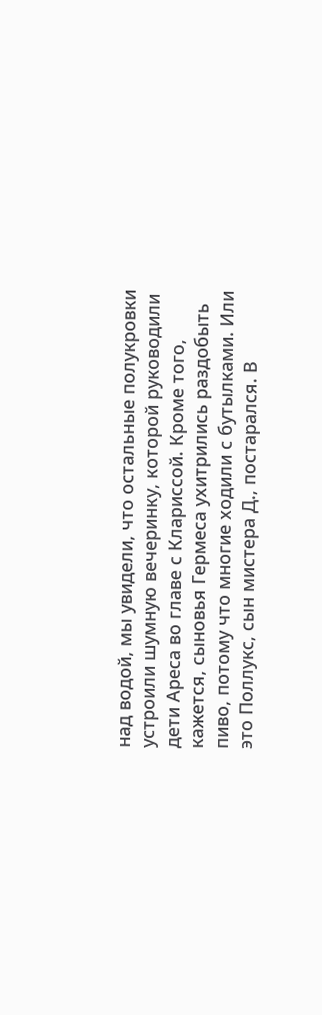над водой, мы увидели, что остальные полукровки устроили шумную вечеринку, которой руководили дети Ареса во главе с Клариссой. Кроме того, кажется, сыновья Гермеса ухитрились раздобыть пиво, потому что многие ходили с бутылками. Или это Поллукс, сын мистера Д., постарался. В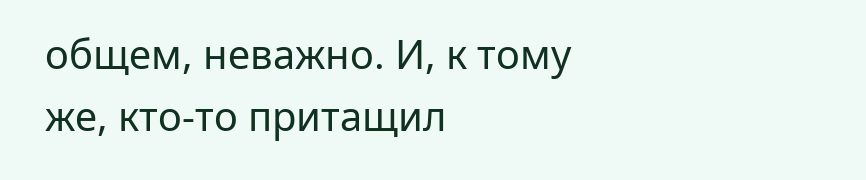общем, неважно. И, к тому же, кто-то притащил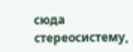сюда стереосистему,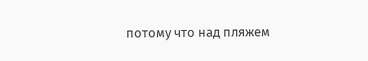потому что над пляжем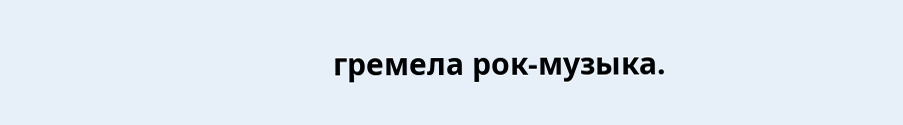гремела рок-музыка.